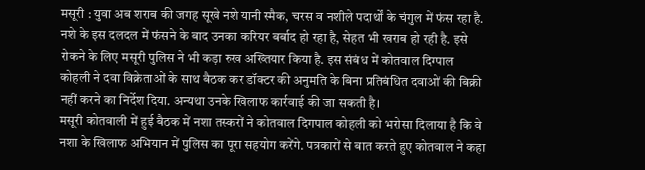मसूरी : युवा अब शराब की जगह सूखे नशे यानी स्मैक, चरस व नशीले पदार्थों के चंगुल में फंस रहा है. नशे के इस दलदल में फंसने के बाद उनका करियर बर्बाद हो रहा है, सेहत भी खराब हो रही है. इसे रोकने के लिए मसूरी पुलिस ने भी कड़ा रुख अख्तियार किया है. इस संबंध में कोतवाल दिग्पाल कोहली ने दवा विक्रेताओं के साथ बैठक कर डॉक्टर की अनुमति के बिना प्रतिबंधित दवाओं की बिक्री नहीं करने का निर्देश दिया. अन्यथा उनके खिलाफ कार्रवाई की जा सकती है।
मसूरी कोतवाली में हुई बैठक में नशा तस्करों ने कोतवाल दिगपाल कोहली को भरोसा दिलाया है कि वे नशा के खिलाफ अभियान में पुलिस का पूरा सहयोग करेंगे. पत्रकारों से बात करते हुए कोतवाल ने कहा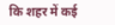कि शहर में कई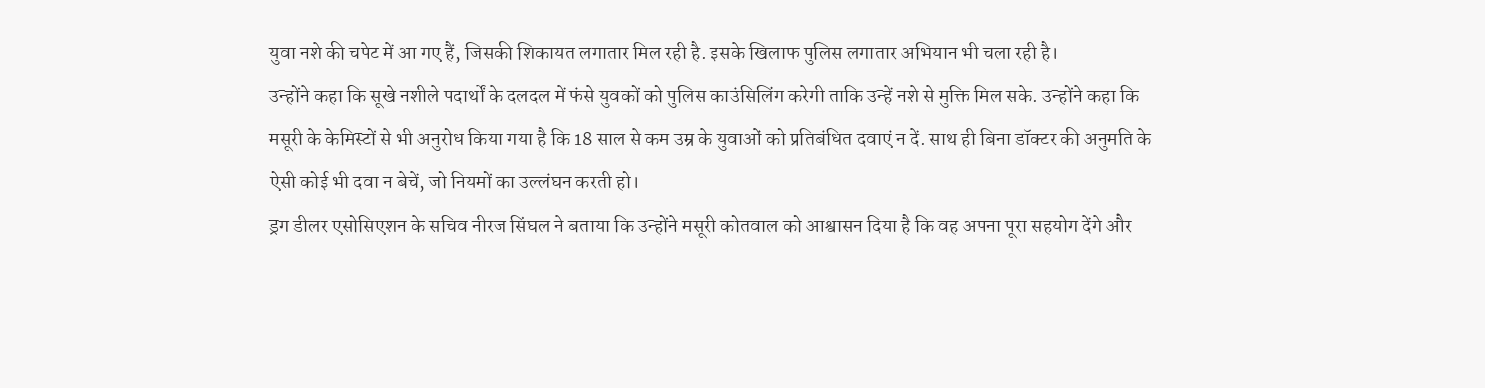युवा नशे की चपेट में आ गए हैं, जिसकी शिकायत लगातार मिल रही है. इसके खिलाफ पुलिस लगातार अभियान भी चला रही है।
उन्होंने कहा कि सूखे नशीले पदार्थों के दलदल में फंसे युवकों को पुलिस काउंसिलिंग करेगी ताकि उन्हें नशे से मुक्ति मिल सके. उन्होंने कहा कि मसूरी के केमिस्टों से भी अनुरोध किया गया है कि 18 साल से कम उम्र के युवाओं को प्रतिबंधित दवाएं न दें. साथ ही बिना डॉक्टर की अनुमति के ऐसी कोई भी दवा न बेचें, जो नियमों का उल्लंघन करती हो।
ड्रग डीलर एसोसिएशन के सचिव नीरज सिंघल ने बताया कि उन्होंने मसूरी कोतवाल को आश्वासन दिया है कि वह अपना पूरा सहयोग देंगे और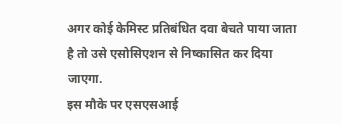अगर कोई केमिस्ट प्रतिबंधित दवा बेचते पाया जाता है तो उसे एसोसिएशन से निष्कासित कर दिया जाएगा.
इस मौके पर एसएसआई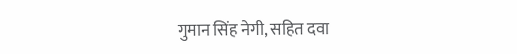गुमान सिंह नेगी, सहित दवा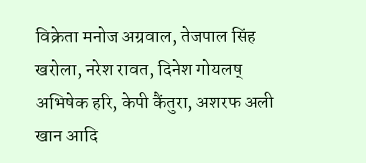विक्रेता मनोज अग्रवाल, तेजपाल सिंह खरोला, नरेश रावत, दिनेश गोयलष् अभिषेक हरि, केपी कैंतुरा, अशरफ अली खान आदि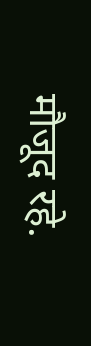मौजूद रहे.